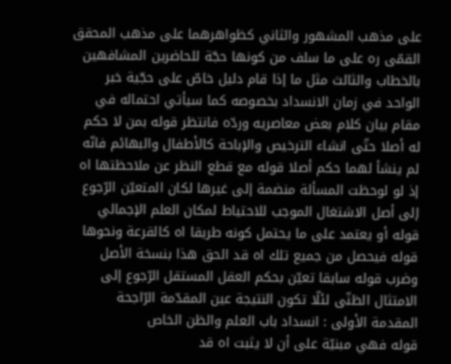على مذهب المشهور والثاني كظواهرهما على مذهب المحقق القمّى ره على ما سلف من كونها حجّة للحاضرين المشافهين بالخطاب والثالث مثل ما إذا قام دليل خاصّ على حجّية خبر الواحد في زمان الانسداد بخصوصه كما سيأتي احتماله في مقام بيان كلام بعض معاصريه وردّه فانتظر قوله بمن لا حكم له أصلا حتّى انشاء الترخيص والإباحة كالأطفال والبهائم فانّه لم ينشأ لهما حكم أصلا قوله مع قطع النظر عن ملاحظتها اه إذ لو لوحظت المسألة منضمة إلى غيرها لكان المتعيّن الرّجوع إلى أصل الاشتغال الموجب للاحتياط لمكان العلم الإجمالي قوله أو يعتمد على ما يحتمل كونه طريقا اه كالقرعة ونحوها قوله فيحصل من جميع تلك اه قد الحق هذا بنسخة الأصل وضرب قوله سابقا تعيّن بحكم العقل المستقل الرّجوع إلى الامتثال الظنّى لئلّا تكون النتيجة عين المقدّمة الرّاجحة
المقدمة الأولى : انسداد باب العلم والظن الخاص
قوله فهي مبنيّة على أن لا يثبت اه قد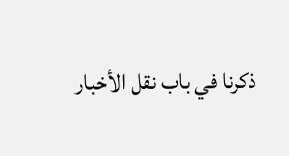ذكرنا في باب نقل الأخبار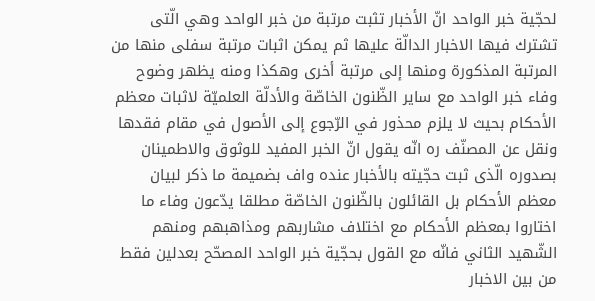لحجّية خبر الواحد انّ الأخبار تثبت مرتبة من خبر الواحد وهي الّتى تشترك فيها الاخبار الدالّة عليها ثم يمكن اثبات مرتبة سفلى منها من المرتبة المذكورة ومنها إلى مرتبة أخرى وهكذا ومنه يظهر وضوح وفاء خبر الواحد مع ساير الظّنون الخاصّة والأدلّة العلميّة لاثبات معظم الأحكام بحيث لا يلزم محذور في الرّجوع إلى الأصول في مقام فقدها ونقل عن المصنّف ره انّه يقول انّ الخبر المفيد للوثوق والاطمينان بصدوره الّذى ثبت حجّيته بالأخبار عنده واف بضميمة ما ذكر لبيان معظم الأحكام بل القائلون بالظّنون الخاصّة مطلقا يدّعون وفاء ما اختاروا بمعظم الأحكام مع اختلاف مشاربهم ومذاهبهم ومنهم الشّهيد الثاني فانّه مع القول بحجّية خبر الواحد المصحّح بعدلين فقط من بين الاخبار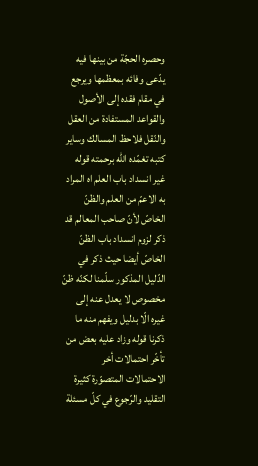وحصره الحجّة من بينها فيه يدّعى وفائه بمعظمها ويرجع في مقام فقده إلى الأصول والقواعد المستفادة من العقل والنّقل فلاحظ المسالك وساير كتبه تغمّده اللّه برحمته قوله غير انسداد باب العلم اه المراد به الاعمّ من العلم والظنّ الخاصّ لأنّ صاحب المعالم قد ذكر لزوم انسداد باب الظنّ الخاصّ أيضا حيث ذكر في الدّليل المذكور سلّمنا لكنّه ظنّ مخصوص لا يعدل عنه إلى غيره الّا بدليل ويفهم منه ما ذكرنا قوله وزاد عليه بعض من تأخّر احتمالات أخر الاحتمالات المتصوّرة كثيرة التقليد والرّجوع في كلّ مسئلة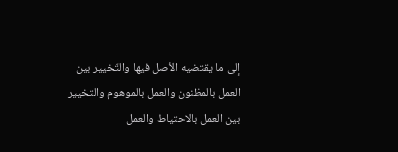إلى ما يقتضيه الأصل فيها والتّخيير بين العمل بالمظنون والعمل بالموهوم والتخيير بين العمل بالاحتياط والعمل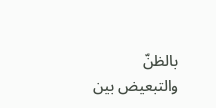بالظنّ والتبعيض بين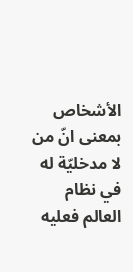الأشخاص بمعنى انّ من لا مدخليّة له في نظام العالم فعليه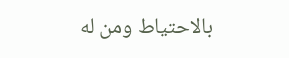بالاحتياط ومن له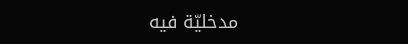مدخليّة فيه